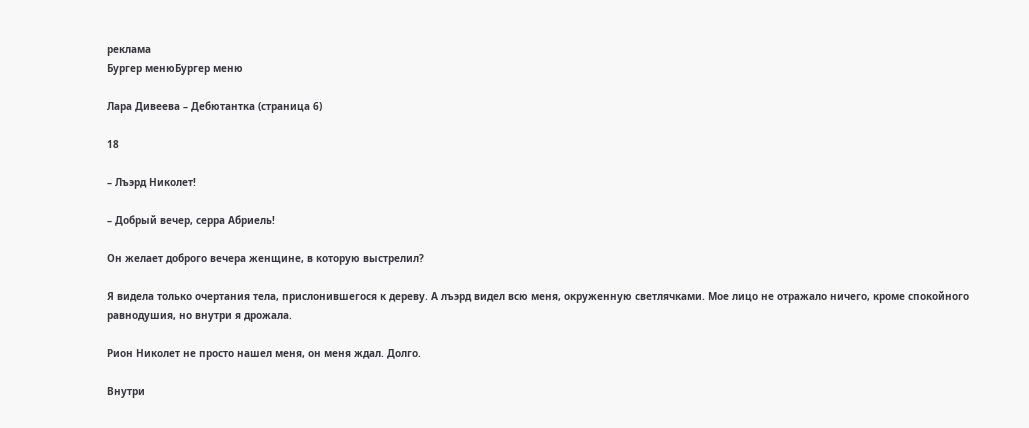реклама
Бургер менюБургер меню

Лара Дивеева – Дебютантка (страница 6)

18

– Лъэрд Николет!

– Добрый вечер, серра Абриель!

Он желает доброго вечера женщине, в которую выстрелил?

Я видела только очертания тела, прислонившегося к дереву. А лъэрд видел всю меня, окруженную светлячками. Мое лицо не отражало ничего, кроме спокойного равнодушия, но внутри я дрожала.

Рион Николет не просто нашел меня, он меня ждал. Долго.

Внутри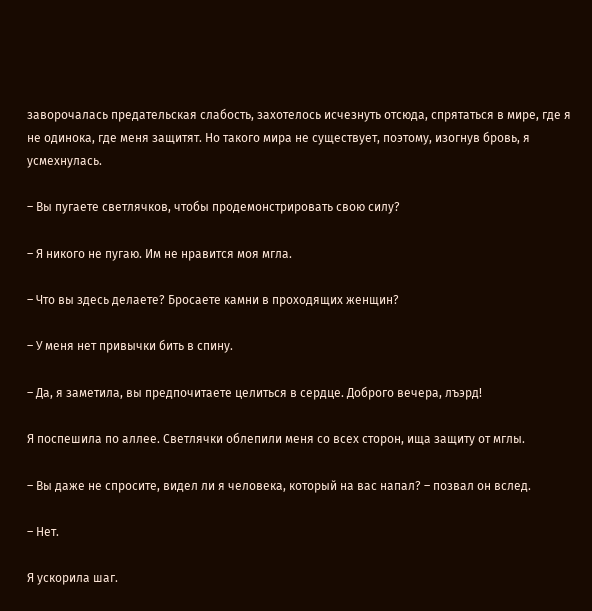заворочалась предательская слабость, захотелось исчезнуть отсюда, спрятаться в мире, где я не одинока, где меня защитят. Но такого мира не существует, поэтому, изогнув бровь, я усмехнулась.

– Вы пугаете светлячков, чтобы продемонстрировать свою силу?

– Я никого не пугаю. Им не нравится моя мгла.

– Что вы здесь делаете? Бросаете камни в проходящих женщин?

– У меня нет привычки бить в спину.

– Да, я заметила, вы предпочитаете целиться в сердце. Доброго вечера, лъэрд!

Я поспешила по аллее. Светлячки облепили меня со всех сторон, ища защиту от мглы.

– Вы даже не спросите, видел ли я человека, который на вас напал? – позвал он вслед.

– Нет.

Я ускорила шаг.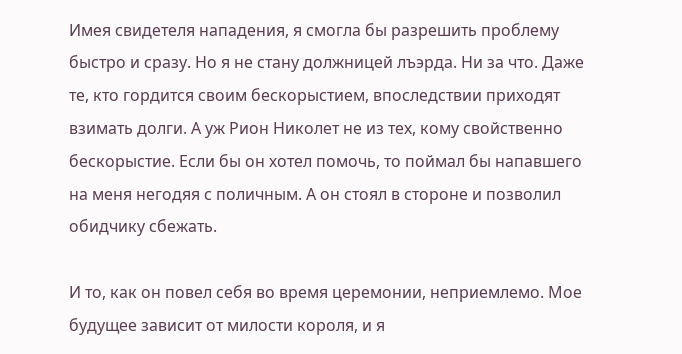Имея свидетеля нападения, я смогла бы разрешить проблему быстро и сразу. Но я не стану должницей лъэрда. Ни за что. Даже те, кто гордится своим бескорыстием, впоследствии приходят взимать долги. А уж Рион Николет не из тех, кому свойственно бескорыстие. Если бы он хотел помочь, то поймал бы напавшего на меня негодяя с поличным. А он стоял в стороне и позволил обидчику сбежать.

И то, как он повел себя во время церемонии, неприемлемо. Мое будущее зависит от милости короля, и я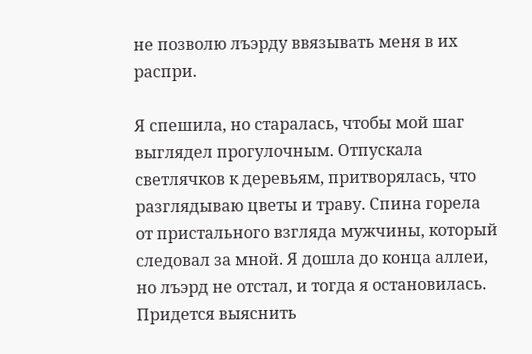не позволю лъэрду ввязывать меня в их распри.

Я спешила, но старалась, чтобы мой шаг выглядел прогулочным. Отпускала светлячков к деревьям, притворялась, что разглядываю цветы и траву. Спина горела от пристального взгляда мужчины, который следовал за мной. Я дошла до конца аллеи, но лъэрд не отстал, и тогда я остановилась. Придется выяснить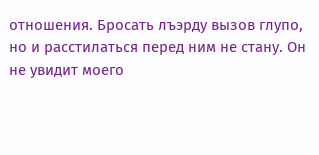отношения. Бросать лъэрду вызов глупо, но и расстилаться перед ним не стану. Он не увидит моего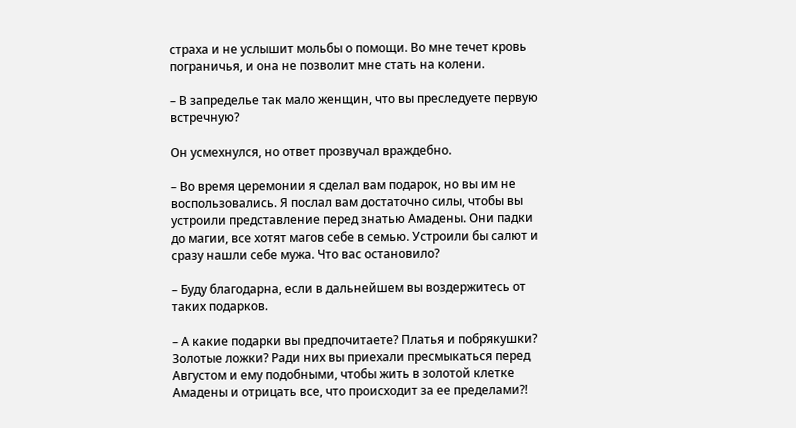страха и не услышит мольбы о помощи. Во мне течет кровь пограничья, и она не позволит мне стать на колени.

– В запределье так мало женщин, что вы преследуете первую встречную?

Он усмехнулся, но ответ прозвучал враждебно.

– Во время церемонии я сделал вам подарок, но вы им не воспользовались. Я послал вам достаточно силы, чтобы вы устроили представление перед знатью Амадены. Они падки до магии, все хотят магов себе в семью. Устроили бы салют и сразу нашли себе мужа. Что вас остановило?

– Буду благодарна, если в дальнейшем вы воздержитесь от таких подарков.

– А какие подарки вы предпочитаете? Платья и побрякушки? Золотые ложки? Ради них вы приехали пресмыкаться перед Августом и ему подобными, чтобы жить в золотой клетке Амадены и отрицать все, что происходит за ее пределами?!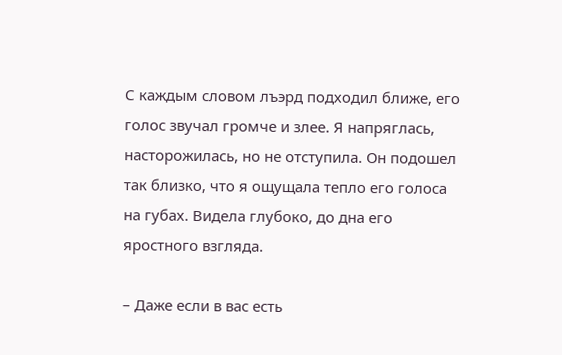С каждым словом лъэрд подходил ближе, его голос звучал громче и злее. Я напряглась, насторожилась, но не отступила. Он подошел так близко, что я ощущала тепло его голоса на губах. Видела глубоко, до дна его яростного взгляда.

– Даже если в вас есть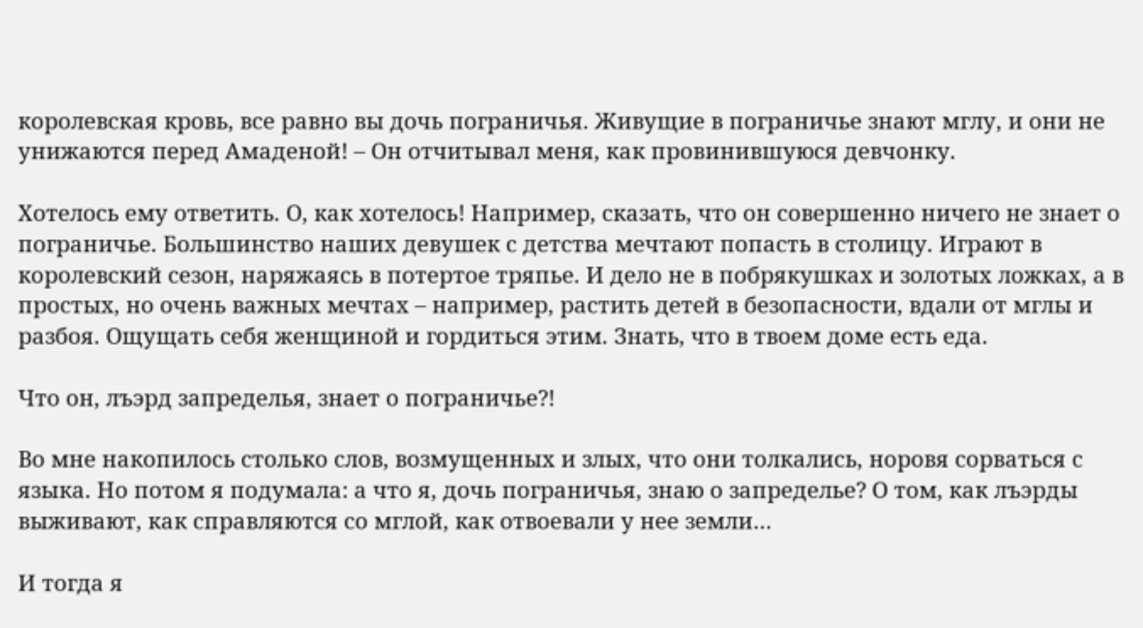королевская кровь, все равно вы дочь пограничья. Живущие в пограничье знают мглу, и они не унижаются перед Амаденой! – Он отчитывал меня, как провинившуюся девчонку.

Хотелось ему ответить. О, как хотелось! Например, сказать, что он совершенно ничего не знает о пограничье. Большинство наших девушек с детства мечтают попасть в столицу. Играют в королевский сезон, наряжаясь в потертое тряпье. И дело не в побрякушках и золотых ложках, а в простых, но очень важных мечтах – например, растить детей в безопасности, вдали от мглы и разбоя. Ощущать себя женщиной и гордиться этим. Знать, что в твоем доме есть еда.

Что он, лъэрд запределья, знает о пограничье?!

Во мне накопилось столько слов, возмущенных и злых, что они толкались, норовя сорваться с языка. Но потом я подумала: а что я, дочь пограничья, знаю о запределье? О том, как лъэрды выживают, как справляются со мглой, как отвоевали у нее земли…

И тогда я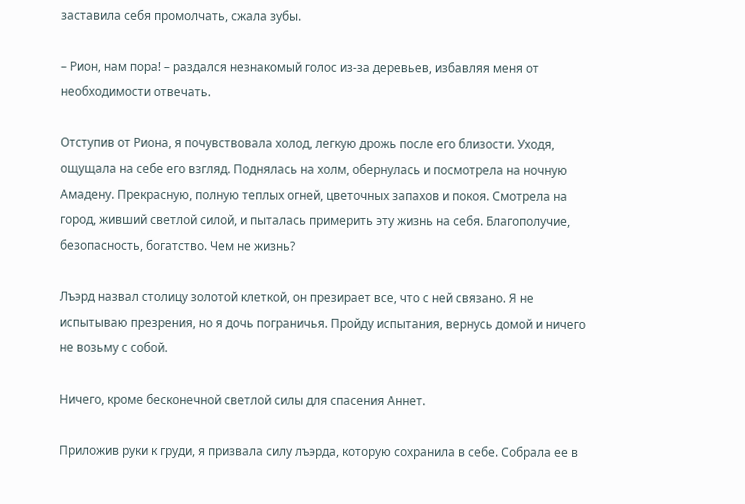заставила себя промолчать, сжала зубы.

– Рион, нам пора! – раздался незнакомый голос из-за деревьев, избавляя меня от необходимости отвечать.

Отступив от Риона, я почувствовала холод, легкую дрожь после его близости. Уходя, ощущала на себе его взгляд. Поднялась на холм, обернулась и посмотрела на ночную Амадену. Прекрасную, полную теплых огней, цветочных запахов и покоя. Смотрела на город, живший светлой силой, и пыталась примерить эту жизнь на себя. Благополучие, безопасность, богатство. Чем не жизнь?

Лъэрд назвал столицу золотой клеткой, он презирает все, что с ней связано. Я не испытываю презрения, но я дочь пограничья. Пройду испытания, вернусь домой и ничего не возьму с собой.

Ничего, кроме бесконечной светлой силы для спасения Аннет.

Приложив руки к груди, я призвала силу лъэрда, которую сохранила в себе. Собрала ее в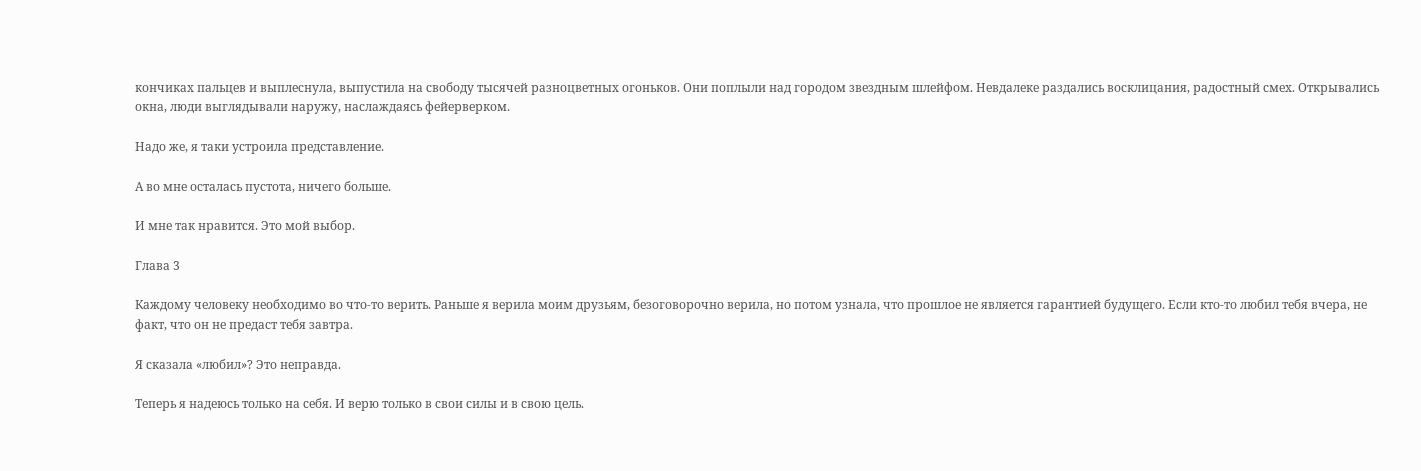кончиках пальцев и выплеснула, выпустила на свободу тысячей разноцветных огоньков. Они поплыли над городом звездным шлейфом. Невдалеке раздались восклицания, радостный смех. Открывались окна, люди выглядывали наружу, наслаждаясь фейерверком.

Надо же, я таки устроила представление.

А во мне осталась пустота, ничего больше.

И мне так нравится. Это мой выбор.

Глава 3

Каждому человеку необходимо во что-то верить. Раньше я верила моим друзьям, безоговорочно верила, но потом узнала, что прошлое не является гарантией будущего. Если кто-то любил тебя вчера, не факт, что он не предаст тебя завтра.

Я сказала «любил»? Это неправда.

Теперь я надеюсь только на себя. И верю только в свои силы и в свою цель.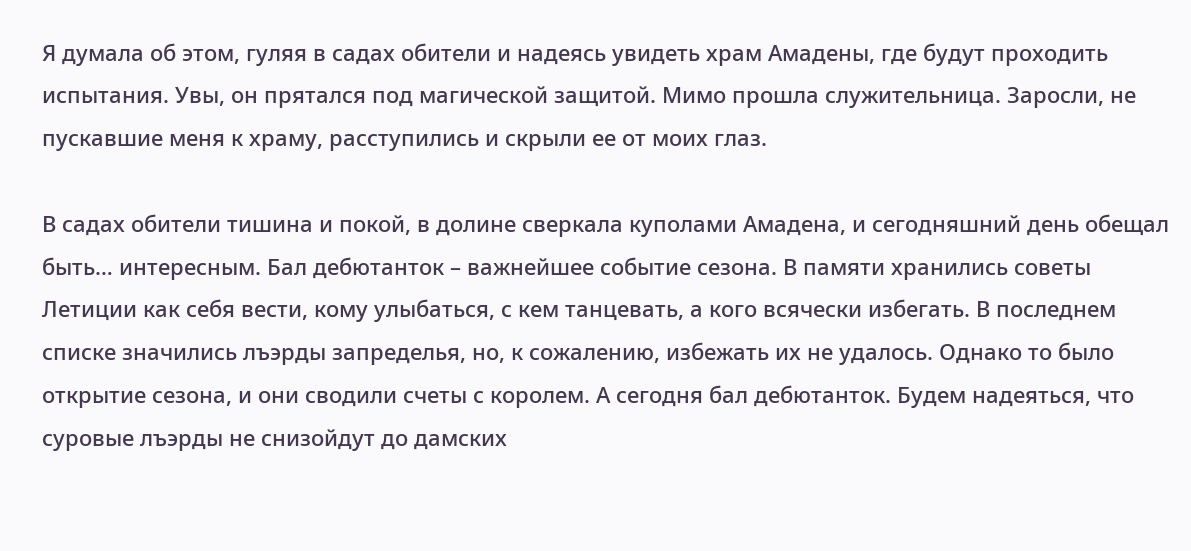Я думала об этом, гуляя в садах обители и надеясь увидеть храм Амадены, где будут проходить испытания. Увы, он прятался под магической защитой. Мимо прошла служительница. Заросли, не пускавшие меня к храму, расступились и скрыли ее от моих глаз.

В садах обители тишина и покой, в долине сверкала куполами Амадена, и сегодняшний день обещал быть… интересным. Бал дебютанток – важнейшее событие сезона. В памяти хранились советы Летиции как себя вести, кому улыбаться, с кем танцевать, а кого всячески избегать. В последнем списке значились лъэрды запределья, но, к сожалению, избежать их не удалось. Однако то было открытие сезона, и они сводили счеты с королем. А сегодня бал дебютанток. Будем надеяться, что суровые лъэрды не снизойдут до дамских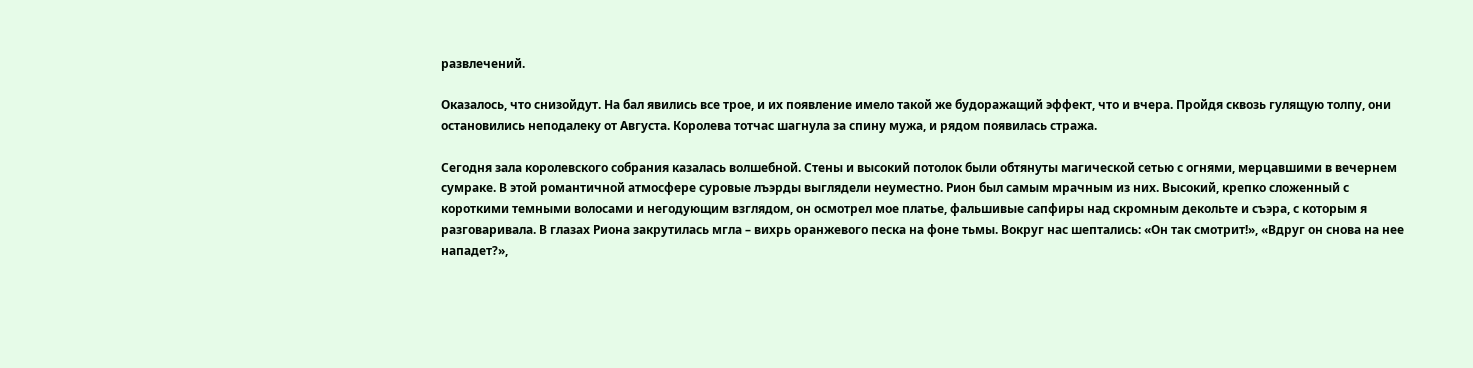развлечений.

Оказалось, что снизойдут. На бал явились все трое, и их появление имело такой же будоражащий эффект, что и вчера. Пройдя сквозь гулящую толпу, они остановились неподалеку от Августа. Королева тотчас шагнула за спину мужа, и рядом появилась стража.

Сегодня зала королевского собрания казалась волшебной. Стены и высокий потолок были обтянуты магической сетью с огнями, мерцавшими в вечернем сумраке. В этой романтичной атмосфере суровые лъэрды выглядели неуместно. Рион был самым мрачным из них. Высокий, крепко сложенный с короткими темными волосами и негодующим взглядом, он осмотрел мое платье, фальшивые сапфиры над скромным декольте и съэра, с которым я разговаривала. В глазах Риона закрутилась мгла – вихрь оранжевого песка на фоне тьмы. Вокруг нас шептались: «Он так смотрит!», «Вдруг он снова на нее нападет?»,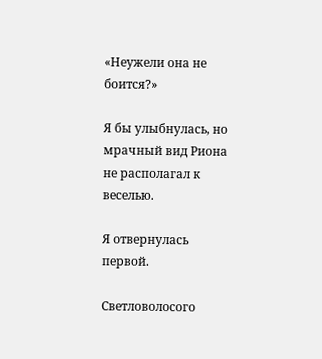«Неужели она не боится?»

Я бы улыбнулась, но мрачный вид Риона не располагал к веселью.

Я отвернулась первой.

Светловолосого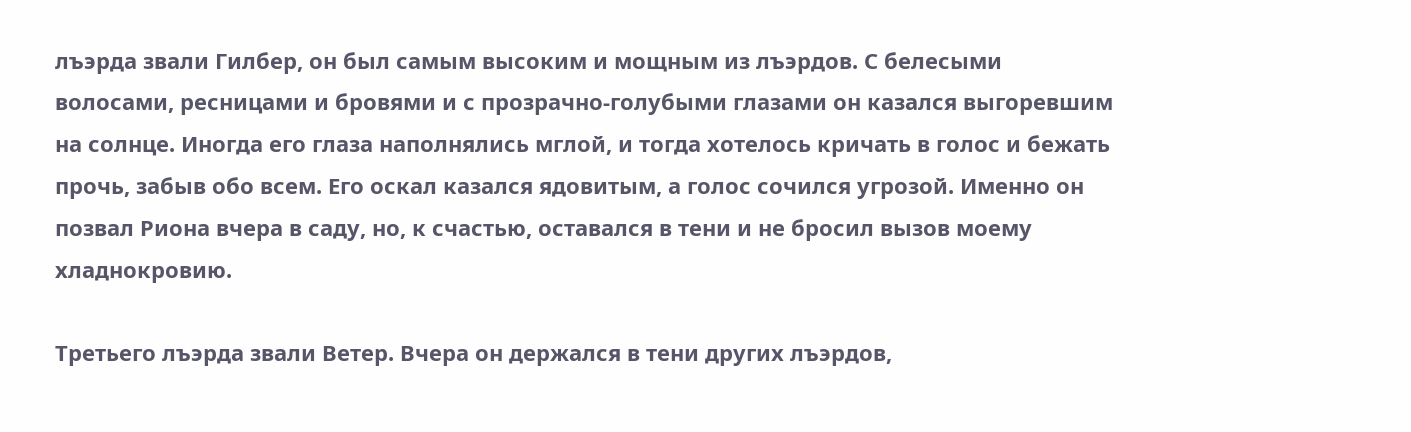лъэрда звали Гилбер, он был самым высоким и мощным из лъэрдов. С белесыми волосами, ресницами и бровями и с прозрачно-голубыми глазами он казался выгоревшим на солнце. Иногда его глаза наполнялись мглой, и тогда хотелось кричать в голос и бежать прочь, забыв обо всем. Его оскал казался ядовитым, а голос сочился угрозой. Именно он позвал Риона вчера в саду, но, к счастью, оставался в тени и не бросил вызов моему хладнокровию.

Третьего лъэрда звали Ветер. Вчера он держался в тени других лъэрдов,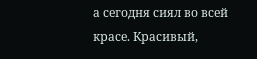а сегодня сиял во всей красе. Красивый,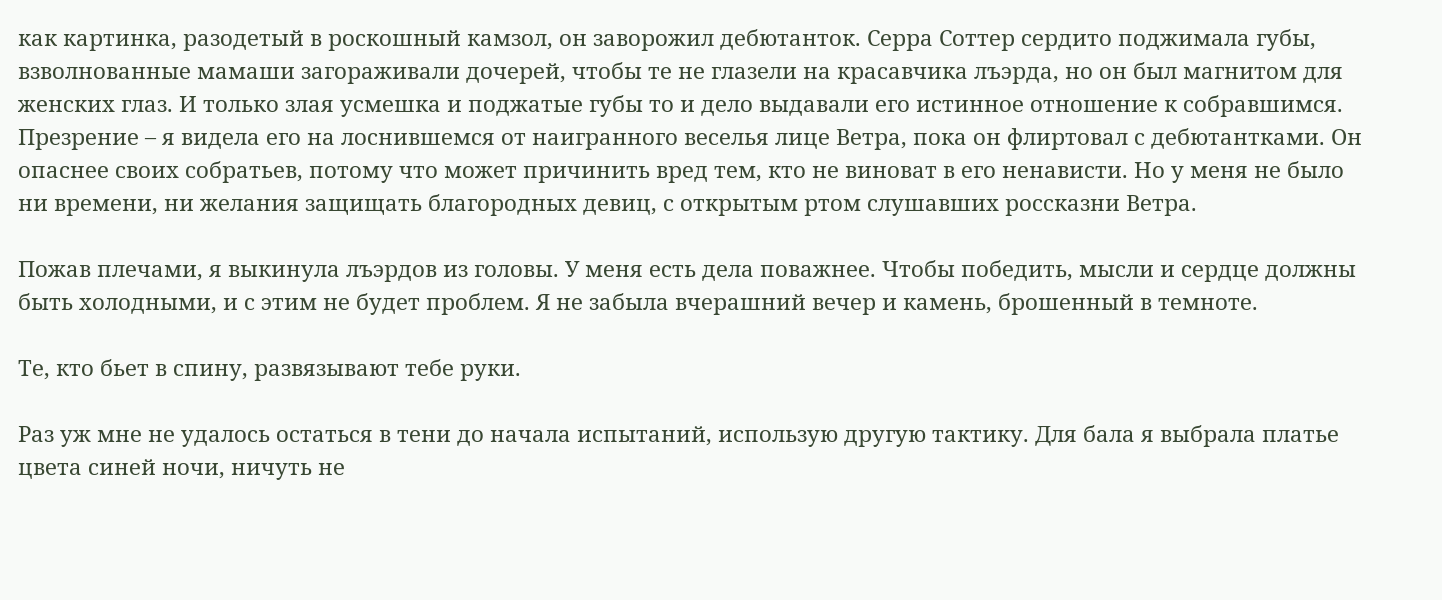как картинка, разодетый в роскошный камзол, он заворожил дебютанток. Серра Соттер сердито поджимала губы, взволнованные мамаши загораживали дочерей, чтобы те не глазели на красавчика лъэрда, но он был магнитом для женских глаз. И только злая усмешка и поджатые губы то и дело выдавали его истинное отношение к собравшимся. Презрение – я видела его на лоснившемся от наигранного веселья лице Ветра, пока он флиртовал с дебютантками. Он опаснее своих собратьев, потому что может причинить вред тем, кто не виноват в его ненависти. Но у меня не было ни времени, ни желания защищать благородных девиц, с открытым ртом слушавших россказни Ветра.

Пожав плечами, я выкинула лъэрдов из головы. У меня есть дела поважнее. Чтобы победить, мысли и сердце должны быть холодными, и с этим не будет проблем. Я не забыла вчерашний вечер и камень, брошенный в темноте.

Те, кто бьет в спину, развязывают тебе руки.

Раз уж мне не удалось остаться в тени до начала испытаний, использую другую тактику. Для бала я выбрала платье цвета синей ночи, ничуть не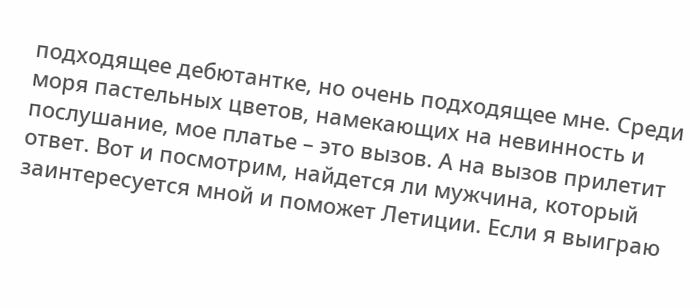подходящее дебютантке, но очень подходящее мне. Среди моря пастельных цветов, намекающих на невинность и послушание, мое платье – это вызов. А на вызов прилетит ответ. Вот и посмотрим, найдется ли мужчина, который заинтересуется мной и поможет Летиции. Если я выиграю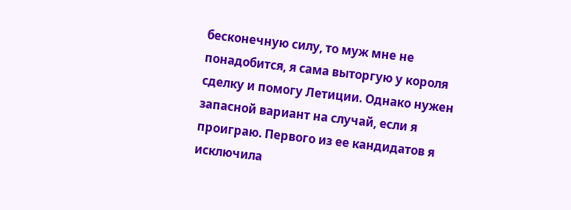бесконечную силу, то муж мне не понадобится, я сама выторгую у короля сделку и помогу Летиции. Однако нужен запасной вариант на случай, если я проиграю. Первого из ее кандидатов я исключила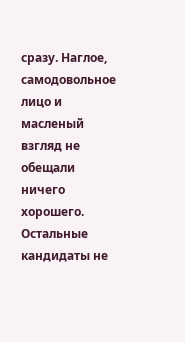сразу. Наглое, самодовольное лицо и масленый взгляд не обещали ничего хорошего. Остальные кандидаты не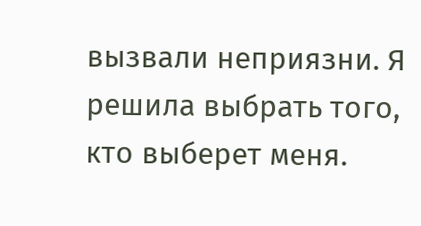вызвали неприязни. Я решила выбрать того, кто выберет меня.